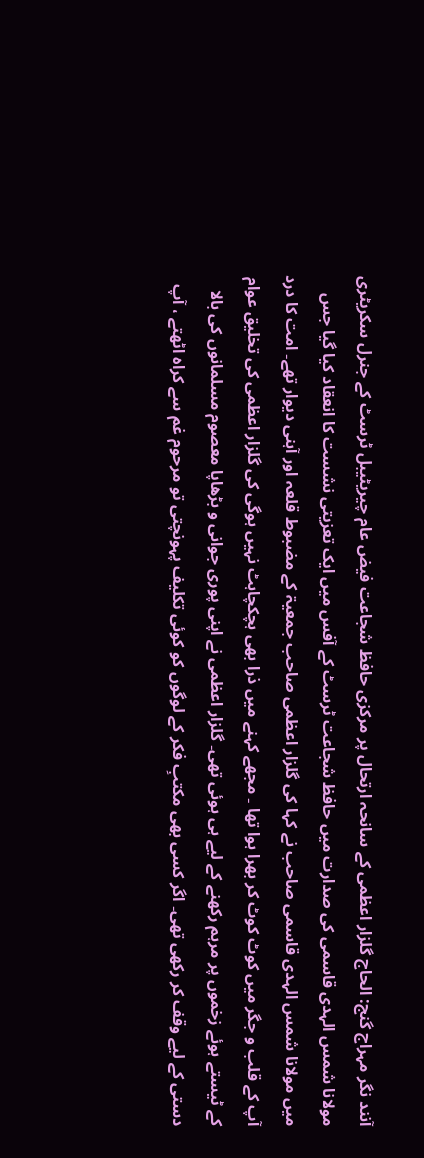آنند نگر مہراج گنج: الحاج گلزار اعظمی کے سانحہ ارتحال پر مرکزی حافظ شجاعت فیض عام چیریٹیبل ٹرسٹ کے جنرل سکریٹری مولانا شمس الہدی قاسمی کی صدارت میں حافظ شجاعت ٹرسٹ کے آفس میں ایک تعزیتی نشست کا انعقاد کیا گیا جس میں مولانا شمس الہدی قاسمی صاحب نے کہا کی گلزار اعظمی صاحب جمعیۃ کے مضبوط قلعہ اور آہنی دیوار تھے۔ امت کا درد آپ کے قلب و جگر میں کوٹ کوٹ کر بھرا ہوا تھا ۔ مجھے کہنے میں ذرا بھی ہچکچاہٹ نہیں ہوگی کی گلزار اعظمی کی تخلیق عوام کے ٹیستے ہوئے زخموں پر مرہم رکھنے کے لیے ہی ہوئی تھی۔ گلزار اعظمی نے اپنی پوری جوانی و بڑھاپا معصوم مسلمانوں کی بالا دستی کے لیے وقف کر رکھی تھی۔ اگر کسی بھی مکتبِ فکر کے لوگوں کو کوئی تکلیف پہونچتی تو مرحوم غم سے کراہ اٹھتے ، آپ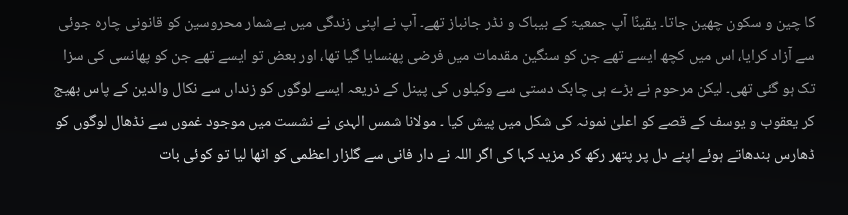کا چین و سکون چھین جاتا۔ یقینًا آپ جمعیۃ کے بیباک و نڈر جانباز تھے۔ آپ نے اپنی زندگی میں بےشمار محروسین کو قانونی چارہ جوئی سے آزاد کرایا، اس میں کچھ ایسے تھے جن کو سنگین مقدمات میں فرضی پھنسایا گیا تھا، اور بعض تو ایسے تھے جن کو پھانسی کی سزا تک ہو گئی تھی۔ لیکن مرحوم نے بڑے ہی چابک دستی سے وکیلوں کی پینل کے ذریعہ ایسے لوگوں کو زنداں سے نکال والدین کے پاس بھیج کر یعقوب و یوسف کے قصے کو اعلیٰ نمونہ کی شکل میں پیش کیا ۔ مولانا شمس الہدی نے نشست میں موجود غموں سے نڈھال لوگوں کو ڈھارس بندھاتے ہوئے اپنے دل پر پتھر رکھ کر مزید کہا کی اگر اللہ نے دار فانی سے گلزار اعظمی کو اٹھا لیا تو کوئی بات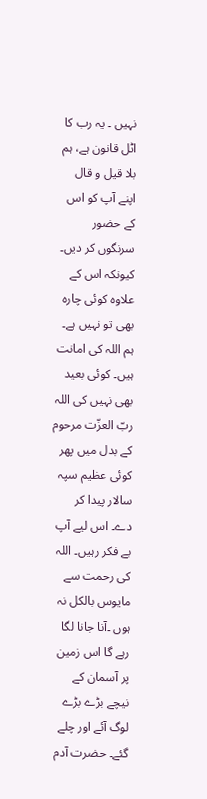نہیں ۔ یہ رب کا اٹل قانون ہے، ہم بلا قیل و قال اپنے آپ کو اس کے حضور سرنگوں کر دیں۔ کیونکہ اس کے علاوہ کوئی چارہ بھی تو نہیں ہے۔ ہم اللہ کی امانت ہیں۔ کوئی بعید بھی نہیں کی اللہ ربّ العزّت مرحوم کے بدل میں پھر کوئی عظیم سپہ سالار پیدا کر دے۔ اس لیے آپ بے فکر رہیں۔ اللہ کی رحمت سے مایوس بالکل نہ ہوں ۔آنا جانا لگا رہے گا اس زمین پر آسمان کے نیچے بڑے بڑے لوگ آئے اور چلے گئے۔ حضرت آدم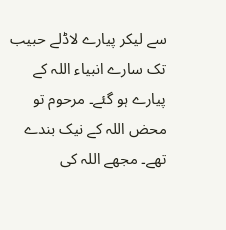سے لیکر پیارے لاڈلے حبیب تک سارے انبیاء اللہ کے پیارے ہو گئے۔ مرحوم تو محض اللہ کے نیک بندے تھے۔ مجھے اللہ کی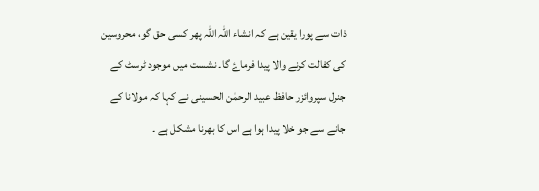ذات سے پورا یقین ہے کہ انشاء اللہ اللہ پھر کسی حق گو، محروسین کی کفالت کرنے والا پیدا فرماۓ گا۔ نشست میں موجود ٹرسٹ کے جنرل سپروائزر حافظ عبید الرحمٰن الحسینی نے کہا کہ مولانا کے جانے سے جو خلا پیدا ہوا ہے اس کا بھرنا مشکل ہے ۔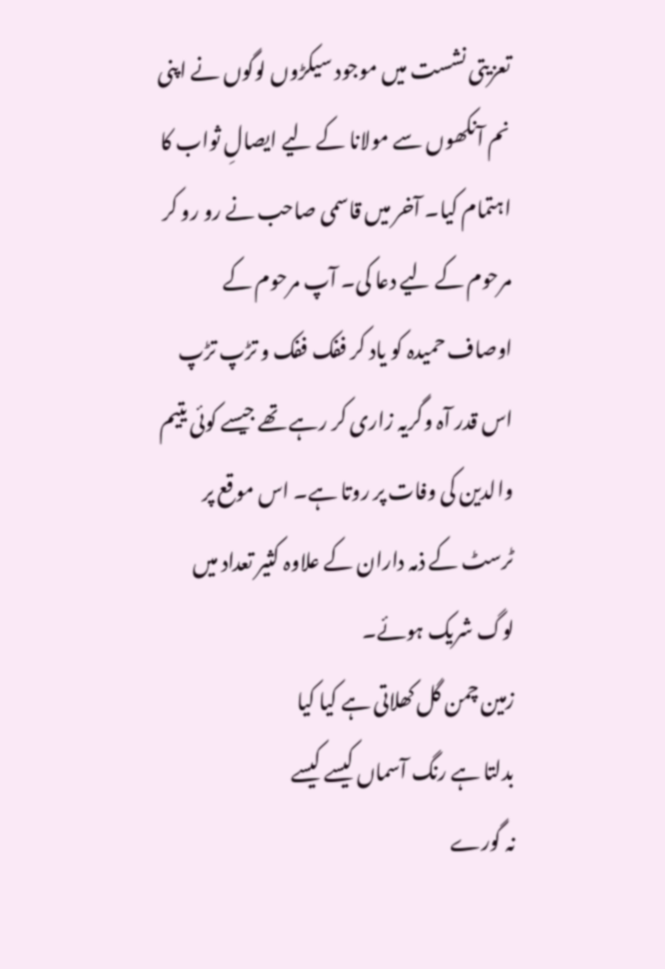تعزیتی نشست میں موجود سیکڑوں لوگوں نے اپنی نم آنکھوں سے مولانا کے لیے ایصالِ ثواب کا اہتمام کیا۔ آخر میں قاسمی صاحب نے رو رو کر مرحوم کے لیے دعا کی۔ آپ مرحوم کے اوصاف حمیدہ کو یاد کر ففک ففک و تڑپ تڑپ اس قدر آہ وگریہ زاری کر رہے تھے جیسے کوئی یتیم والدین کی وفات پر روتا ہے۔ اس موقع پر ٹرسٹ کے ذمہ داران کے علاوہ کثیر تعداد میں لوگ شریک ہوئے۔
زمین چمن گل کھلاتی ہے کیا کیا
بدلتا ہے رنگ آسماں کیسے کیسے
نہ گورے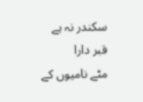سکندر نہ ہے قبر دارا
مٹے نامیوں کے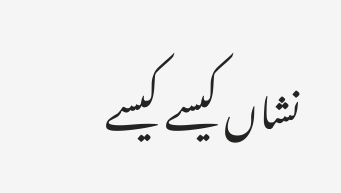نشاں کیسے کیسے